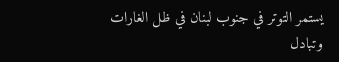يستمر التوتر في جنوب لبنان في ظل الغارات وتبادل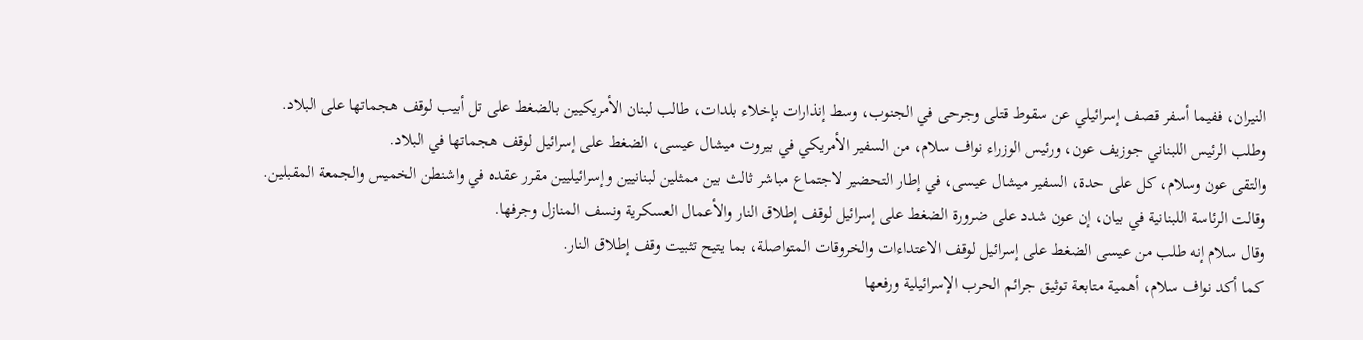النيران، ففيما أسفر قصف إسرائيلي عن سقوط قتلى وجرحى في الجنوب، وسط إنذارات بإخلاء بلدات، طالب لبنان الأمريكيين بالضغط على تل أبيب لوقف هجماتها على البلاد.
وطلب الرئيس اللبناني جوزيف عون، ورئيس الوزراء نواف سلام، من السفير الأمريكي في بيروت ميشال عيسى، الضغط على إسرائيل لوقف هجماتها في البلاد.
والتقى عون وسلام، كل على حدة، السفير ميشال عيسى، في إطار التحضير لاجتماع مباشر ثالث بين ممثلين لبنانيين وإسرائيليين مقرر عقده في واشنطن الخميس والجمعة المقبلين.
وقالت الرئاسة اللبنانية في بيان، إن عون شدد على ضرورة الضغط على إسرائيل لوقف إطلاق النار والأعمال العسكرية ونسف المنازل وجرفها.
وقال سلام إنه طلب من عيسى الضغط على إسرائيل لوقف الاعتداءات والخروقات المتواصلة، بما يتيح تثبيت وقف إطلاق النار.
كما أكد نواف سلام، أهمية متابعة توثيق جرائم الحرب الإسرائيلية ورفعها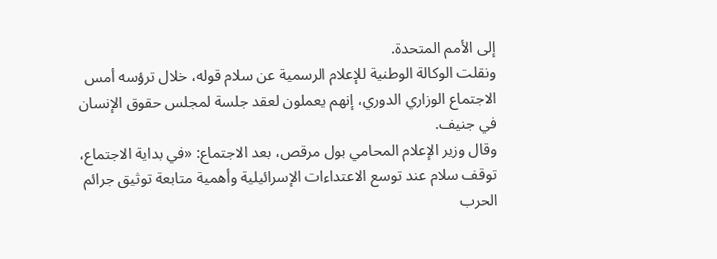إلى الأمم المتحدة.
ونقلت الوكالة الوطنية للإعلام الرسمية عن سلام قوله، خلال ترؤسه أمس الاجتماع الوزاري الدوري، إنهم يعملون لعقد جلسة لمجلس حقوق الإنسان في جنيف.
وقال وزير الإعلام المحامي بول مرقص، بعد الاجتماع: «في بداية الاجتماع، توقف سلام عند توسع الاعتداءات الإسرائيلية وأهمية متابعة توثيق جرائم الحرب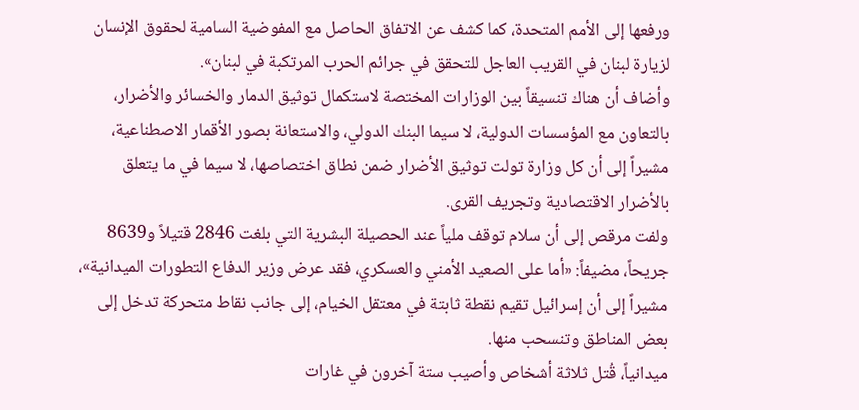ورفعها إلى الأمم المتحدة، كما كشف عن الاتفاق الحاصل مع المفوضية السامية لحقوق الإنسان لزيارة لبنان في القريب العاجل للتحقق في جرائم الحرب المرتكبة في لبنان».
وأضاف أن هناك تنسيقاً بين الوزارات المختصة لاستكمال توثيق الدمار والخسائر والأضرار، بالتعاون مع المؤسسات الدولية، لا سيما البنك الدولي، والاستعانة بصور الأقمار الاصطناعية، مشيراً إلى أن كل وزارة تولت توثيق الأضرار ضمن نطاق اختصاصها، لا سيما في ما يتعلق بالأضرار الاقتصادية وتجريف القرى.
ولفت مرقص إلى أن سلام توقف ملياً عند الحصيلة البشرية التي بلغت 2846 قتيلاً و8639 جريحاً، مضيفاً: «أما على الصعيد الأمني والعسكري، فقد عرض وزير الدفاع التطورات الميدانية»، مشيراً إلى أن إسرائيل تقيم نقطة ثابتة في معتقل الخيام، إلى جانب نقاط متحركة تدخل إلى بعض المناطق وتنسحب منها.
ميدانياً، قُتل ثلاثة أشخاص وأصيب ستة آخرون في غارات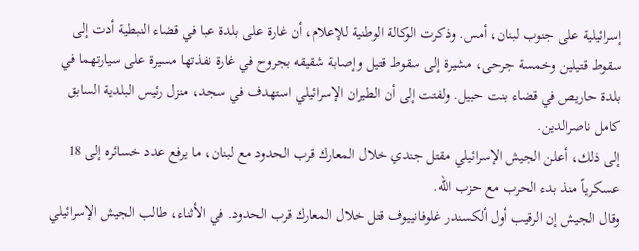إسرائيلية على جنوب لبنان، أمس. وذكرت الوكالة الوطنية للإعلام، أن غارة على بلدة عبا في قضاء النبطية أدت إلى سقوط قتيلين وخمسة جرحى، مشيرة إلى سقوط قتيل وإصابة شقيقه بجروح في غارة نفذتها مسيرة على سيارتهما في بلدة حاريص في قضاء بنت حبيل. ولفتت إلى أن الطيران الإسرائيلي استهدف في سجد، منزل رئيس البلدية السابق كامل ناصرالدين.
إلى ذلك، أعلن الجيش الإسرائيلي مقتل جندي خلال المعارك قرب الحدود مع لبنان، ما يرفع عدد خسائره إلى 18 عسكرياً منذ بدء الحرب مع حزب الله.
وقال الجيش إن الرقيب أول ألكسندر غلوفانييوف قتل خلال المعارك قرب الحدود. في الأثناء، طالب الجيش الإسرائيلي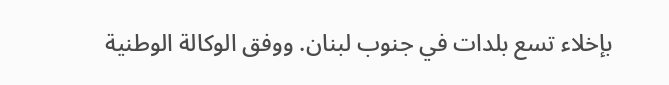بإخلاء تسع بلدات في جنوب لبنان. ووفق الوكالة الوطنية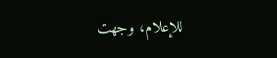للإعلام، وجهت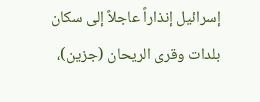إسرائيل إنذاراً عاجلاً إلى سكان بلدات وقرى الريحان (جزين)،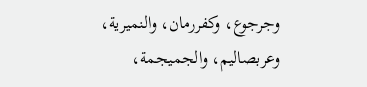وجرجوع، وکفررمان، والنميرية، وعربصاليم، والجميجمة،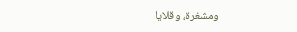ومشغرة، وقلايا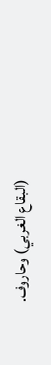(البقاع الغربي) وحاروف.